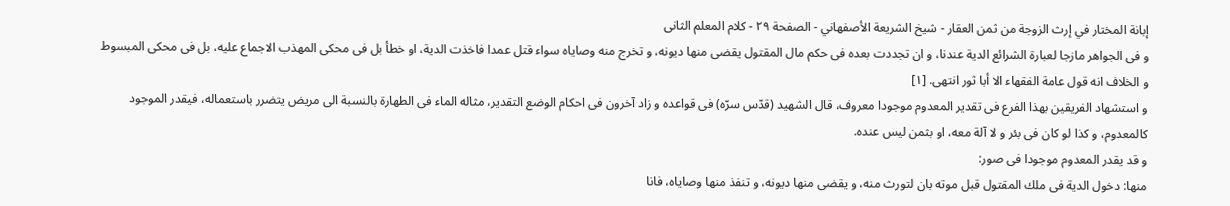إبانة المختار في إرث الزوجة من ثمن العقار - شيخ الشريعة الأصفهاني - الصفحة ٢٩ - كلام المعلم الثانى
و فى الجواهر مازجا لعبارة الشرائع الدية عندنا، و ان تجددت بعده فى حكم مال المقتول يقضى منها ديونه، و تخرج منه وصاياه سواء قتل عمدا فاخذت الدية، او خطأ بل فى محكى المهذب الاجماع عليه، بل فى محكى المبسوط و الخلاف انه قول عامة الفقهاء الا أبا ثور انتهى. [١]
و استشهاد الفريقين بهذا الفرع فى تقدير المعدوم موجودا معروف، قال الشهيد (قدّس سرّه) فى قواعده و زاد آخرون فى احكام الوضع التقدير، مثاله الماء فى الطهارة بالنسبة الى مريض يتضرر باستعماله، فيقدر الموجود كالمعدوم، و كذا لو كان فى بئر و لا آلة معه، او بثمن ليس عنده.
و قد يقدر المعدوم موجودا فى صور:
منها: دخول الدية فى ملك المقتول قبل موته بان لتورث منه، و يقضى منها ديونه، و تنفذ منها وصاياه، فانا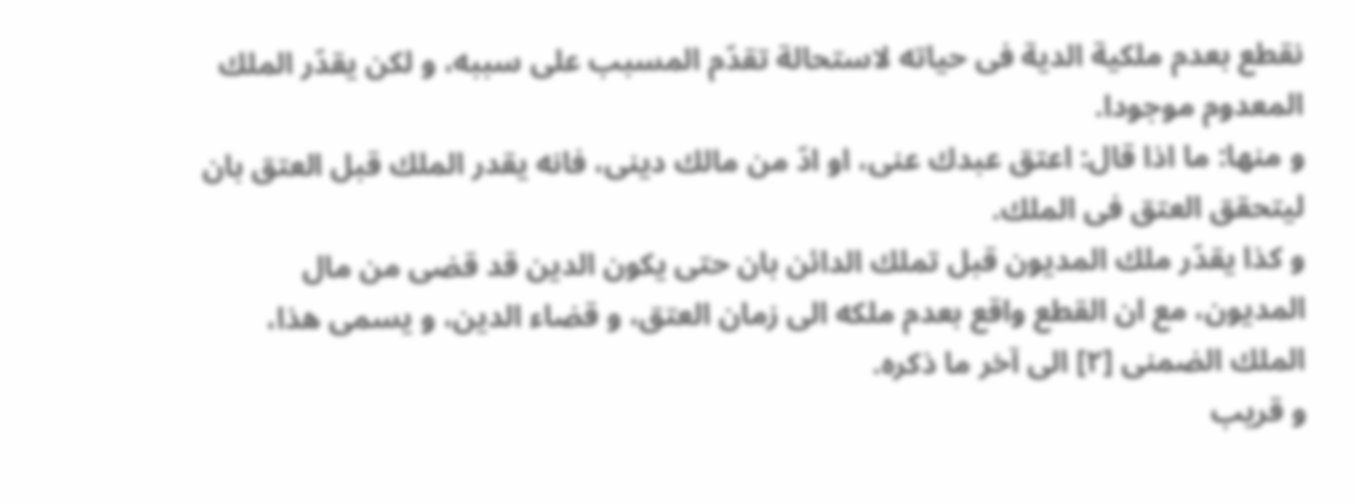نقطع بعدم ملكية الدية فى حياته لاستحالة تقدّم المسبب على سببه، و لكن يقدّر الملك المعدوم موجودا.
و منها: ما اذا قال: اعتق عبدك عنى، او ادّ من مالك دينى، فانه يقدر الملك قبل العتق بان ليتحقق العتق فى الملك.
و كذا يقدّر ملك المديون قبل تملك الدائن بان حتى يكون الدين قد قضى من مال المديون، مع ان القطع واقع بعدم ملكه الى زمان العتق، و قضاء الدين، و يسمى هذا، الملك الضمنى [٢] الى آخر ما ذكره.
و قريب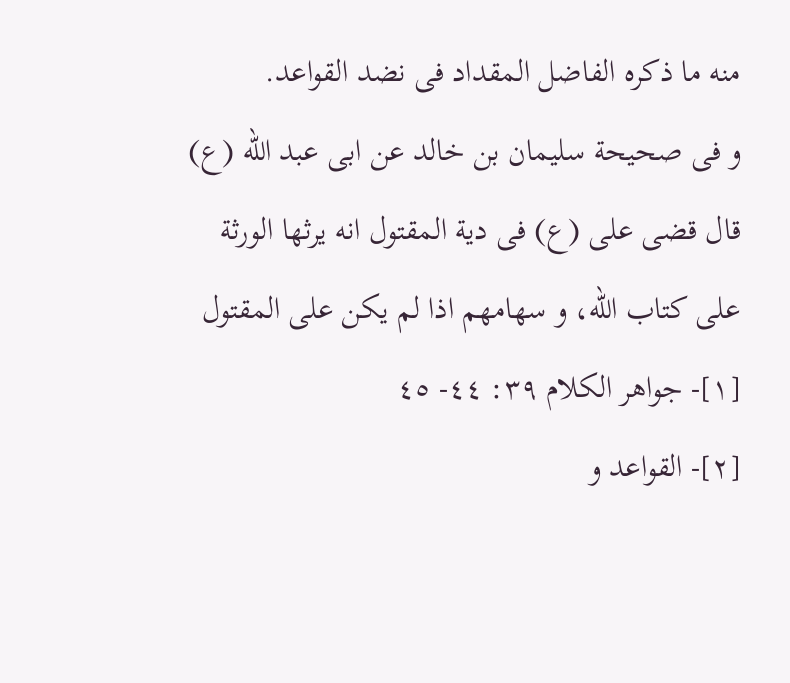منه ما ذكره الفاضل المقداد فى نضد القواعد.
و فى صحيحة سليمان بن خالد عن ابى عبد اللّه (ع) قال قضى على (ع) فى دية المقتول انه يرثها الورثة على كتاب اللّه، و سهامهم اذا لم يكن على المقتول
[١]- جواهر الكلام ٣٩: ٤٤- ٤٥
[٢]- القواعد و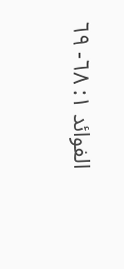الفوائد ١: ٦٨- ٦٩